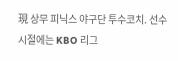現 상무 피닉스 야구단 투수코치. 선수 시절에는 KBO 리그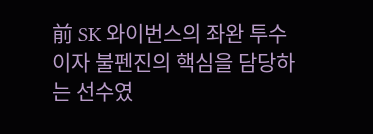前 SK 와이번스의 좌완 투수이자 불펜진의 핵심을 담당하는 선수였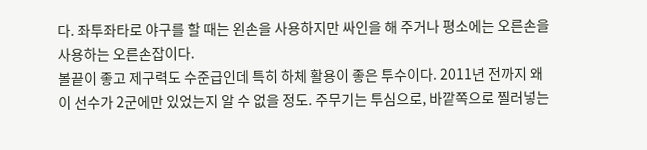다. 좌투좌타로 야구를 할 때는 왼손을 사용하지만 싸인을 해 주거나 평소에는 오른손을 사용하는 오른손잡이다.
볼끝이 좋고 제구력도 수준급인데 특히 하체 활용이 좋은 투수이다. 2011년 전까지 왜 이 선수가 2군에만 있었는지 알 수 없을 정도. 주무기는 투심으로, 바깥쪽으로 찔러넣는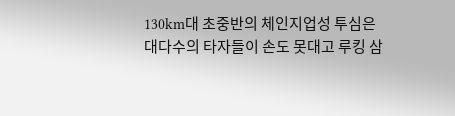130km대 초중반의 체인지업성 투심은 대다수의 타자들이 손도 못대고 루킹 삼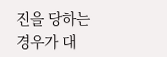진을 당하는 경우가 대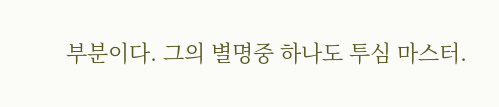부분이다. 그의 별명중 하나도 투심 마스터.